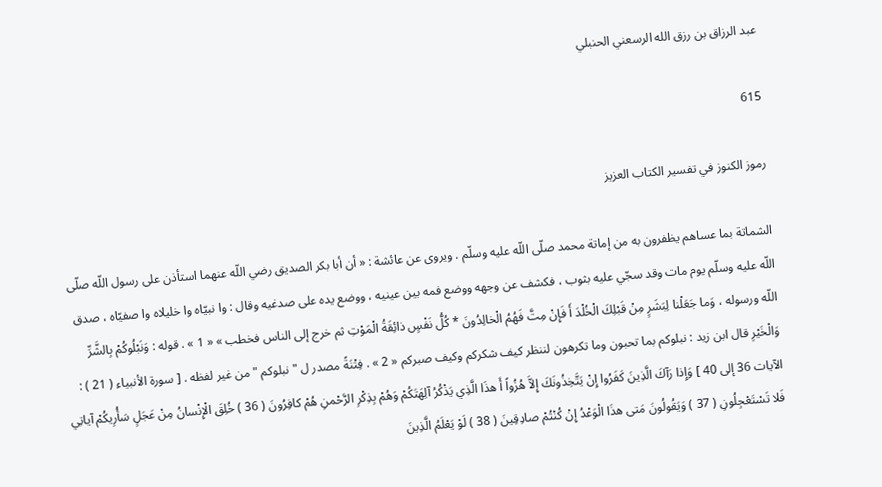عبد الرزاق بن رزق الله الرسعني الحنبلي

615

رموز الكنوز في تفسير الكتاب العزيز

الشماتة بما عساهم يظفرون به من إماتة محمد صلّى اللّه عليه وسلّم . ويروى عن عائشة : « أن أبا بكر الصديق رضي اللّه عنهما استأذن على رسول اللّه صلّى اللّه عليه وسلّم يوم مات وقد سجّي عليه بثوب ، فكشف عن وجهه ووضع فمه بين عينيه ، ووضع يده على صدغيه وقال : وا نبيّاه وا خليلاه وا صفيّاه ، صدق اللّه ورسوله ، وَما جَعَلْنا لِبَشَرٍ مِنْ قَبْلِكَ الْخُلْدَ أَ فَإِنْ مِتَّ فَهُمُ الْخالِدُونَ * كُلُّ نَفْسٍ ذائِقَةُ الْمَوْتِ ثم خرج إلى الناس فخطب » « 1 » . قوله : وَنَبْلُوكُمْ بِالشَّرِّ وَالْخَيْرِ قال ابن زيد : نبلوكم بما تحبون وما تكرهون لننظر كيف شكركم وكيف صبركم « 2 » . فِتْنَةً مصدر ل " نبلوكم " من غير لفظه . [ سورة الأنبياء ( 21 ) : الآيات 36 إلى 40 ] وَإِذا رَآكَ الَّذِينَ كَفَرُوا إِنْ يَتَّخِذُونَكَ إِلاَّ هُزُواً أَ هذَا الَّذِي يَذْكُرُ آلِهَتَكُمْ وَهُمْ بِذِكْرِ الرَّحْمنِ هُمْ كافِرُونَ ( 36 ) خُلِقَ الْإِنْسانُ مِنْ عَجَلٍ سَأُرِيكُمْ آياتِي فَلا تَسْتَعْجِلُونِ ( 37 ) وَيَقُولُونَ مَتى هذَا الْوَعْدُ إِنْ كُنْتُمْ صادِقِينَ ( 38 ) لَوْ يَعْلَمُ الَّذِينَ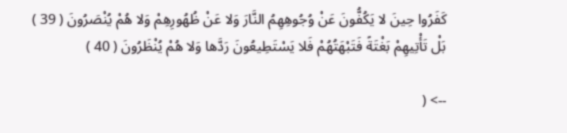كَفَرُوا حِينَ لا يَكُفُّونَ عَنْ وُجُوهِهِمُ النَّارَ وَلا عَنْ ظُهُورِهِمْ وَلا هُمْ يُنْصَرُونَ ( 39 ) بَلْ تَأْتِيهِمْ بَغْتَةً فَتَبْهَتُهُمْ فَلا يَسْتَطِيعُونَ رَدَّها وَلا هُمْ يُنْظَرُونَ ( 40 )

--> (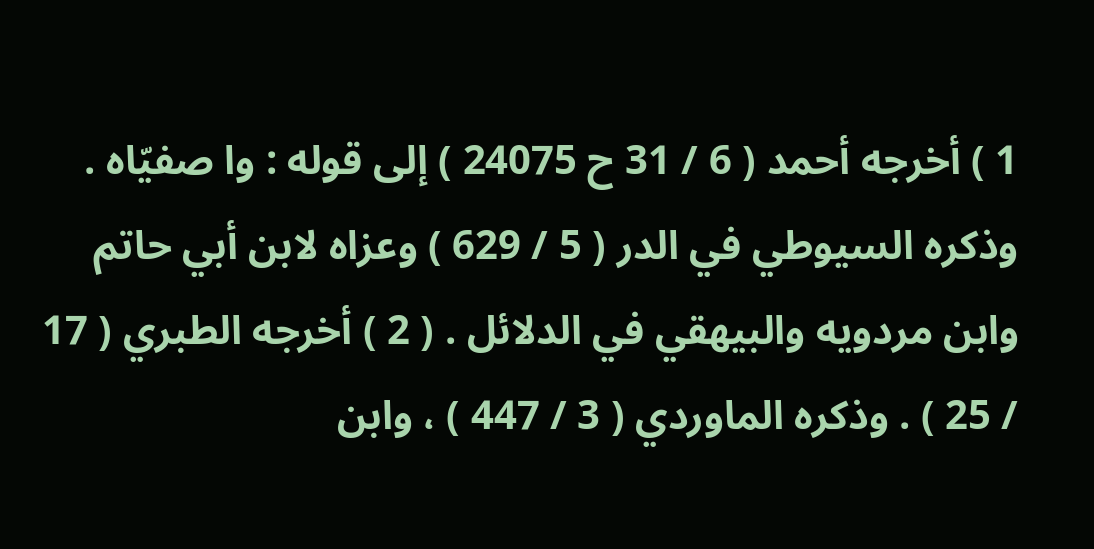1 ) أخرجه أحمد ( 6 / 31 ح 24075 ) إلى قوله : وا صفيّاه . وذكره السيوطي في الدر ( 5 / 629 ) وعزاه لابن أبي حاتم وابن مردويه والبيهقي في الدلائل . ( 2 ) أخرجه الطبري ( 17 / 25 ) . وذكره الماوردي ( 3 / 447 ) ، وابن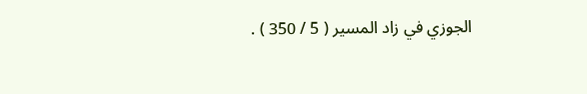الجوزي في زاد المسير ( 5 / 350 ) .